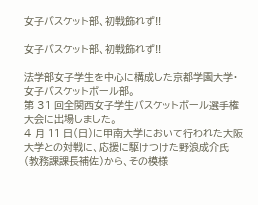女子バスケット部、初戦飾れず!!

女子バスケット部、初戦飾れず!!

法学部女子学生を中心に構成した京都学園大学・女子バスケットボール部。
第 31 回全関西女子学生バスケットボール選手権大会に出場しました。
4 月 11 日(日)に甲南大学において行われた大阪大学との対戦に、応援に駆けつけた野浪成介氏(教務課課長補佐)から、その模様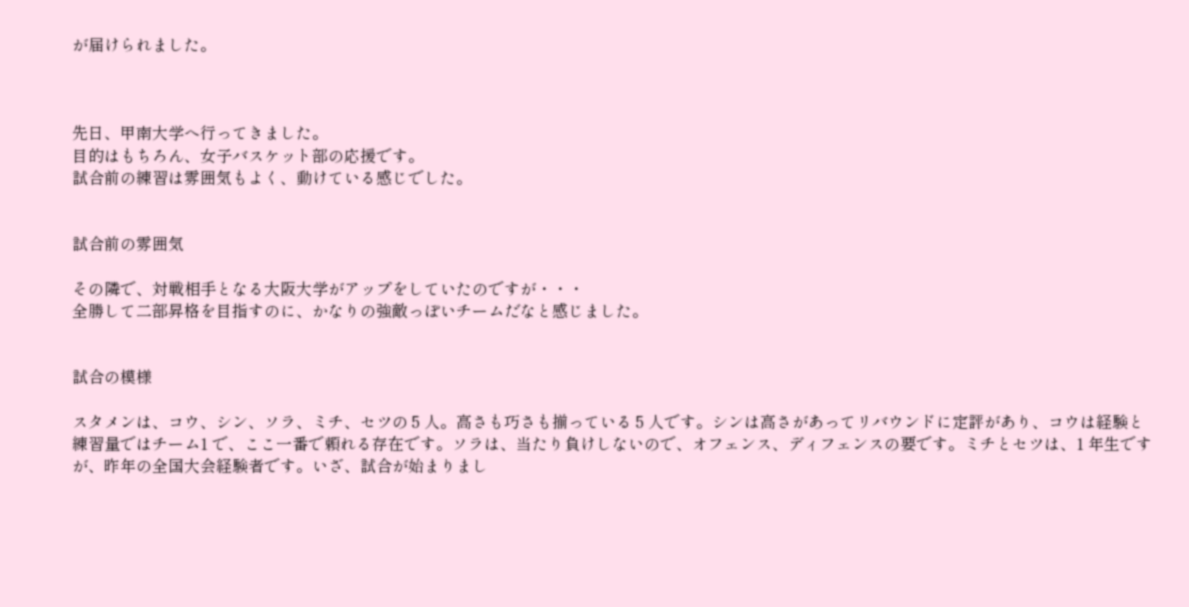が届けられました。



先日、甲南大学へ行ってきました。
目的はもちろん、女子バスケット部の応援です。
試合前の練習は雰囲気もよく、動けている感じでした。


試合前の雰囲気

その隣で、対戦相手となる大阪大学がアップをしていたのですが・・・
全勝して二部昇格を目指すのに、かなりの強敵っぽいチームだなと感じました。


試合の模様

スタメンは、コウ、シン、ソラ、ミチ、セツの 5 人。高さも巧さも揃っている 5 人です。シンは高さがあってリバウンドに定評があり、コウは経験と練習量ではチーム1 で、ここ一番で頼れる存在です。ソラは、当たり負けしないので、オフェンス、ディフェンスの要です。ミチとセツは、1 年生ですが、昨年の全国大会経験者です。いざ、試合が始まりまし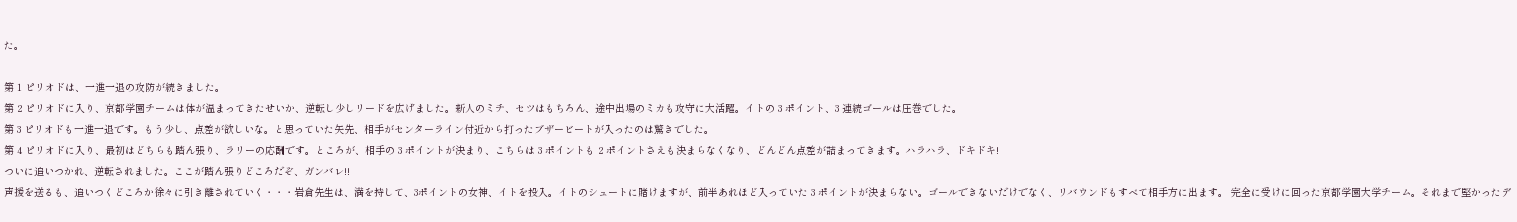た。

第 1 ピリオドは、一進一退の攻防が続きました。
第 2 ピリオドに入り、京都学園チームは体が温まってきたせいか、逆転し少しリードを広げました。新人のミチ、セツはもちろん、途中出場のミカも攻守に大活躍。イトの 3 ポイント、3 連続ゴールは圧巻でした。
第 3 ピリオドも一進一退です。もう少し、点差が欲しいな。と思っていた矢先、相手がセンターライン付近から打ったブザービートが入ったのは驚きでした。
第 4 ピリオドに入り、最初はどちらも踏ん張り、ラリーの応酬です。ところが、相手の 3 ポイントが決まり、こちらは 3 ポイントも 2 ポイントさえも決まらなくなり、どんどん点差が詰まってきます。ハラハラ、ドキドキ!
ついに追いつかれ、逆転されました。ここが踏ん張りどころだぞ、ガンバレ!!
声援を送るも、追いつくどころか徐々に引き離されていく・・・岩倉先生は、満を持して、3ポイントの女神、イトを投入。イトのシュートに賭けますが、前半あれほど入っていた 3 ポイントが決まらない。ゴールできないだけでなく、リバウンドもすべて相手方に出ます。 完全に受けに回った京都学園大学チーム。それまで堅かったデ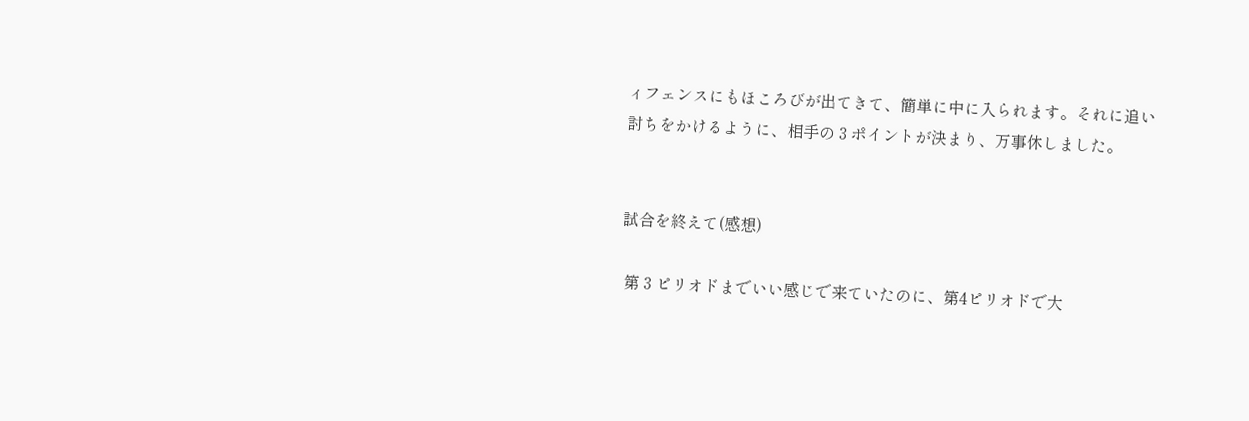ィフェンスにもほころびが出てきて、簡単に中に入られます。それに追い討ちをかけるように、相手の 3 ポイントが決まり、万事休しました。


試合を終えて(感想)

 第 3 ピリオドまでいい感じで来ていたのに、第4ピリオドで大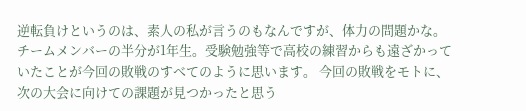逆転負けというのは、素人の私が言うのもなんですが、体力の問題かな。チームメンバーの半分が1年生。受験勉強等で高校の練習からも遠ざかっていたことが今回の敗戦のすべてのように思います。 今回の敗戦をモトに、次の大会に向けての課題が見つかったと思う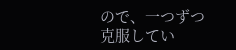ので、一つずつ克服してい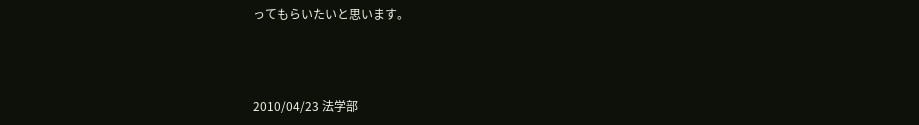ってもらいたいと思います。



2010/04/23 法学部